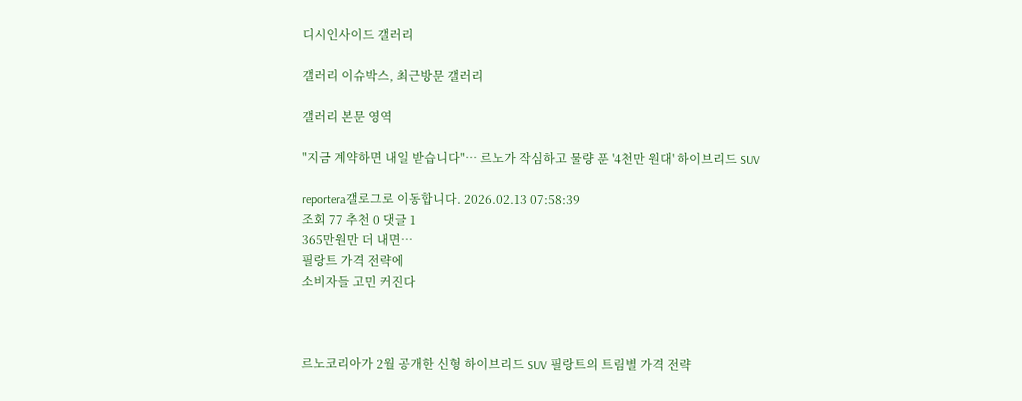디시인사이드 갤러리

갤러리 이슈박스, 최근방문 갤러리

갤러리 본문 영역

"지금 계약하면 내일 받습니다"… 르노가 작심하고 물량 푼 '4천만 원대' 하이브리드 SUV

reportera갤로그로 이동합니다. 2026.02.13 07:58:39
조회 77 추천 0 댓글 1
365만원만 더 내면…
필랑트 가격 전략에
소비자들 고민 커진다



르노코리아가 2월 공개한 신형 하이브리드 SUV 필랑트의 트림별 가격 전략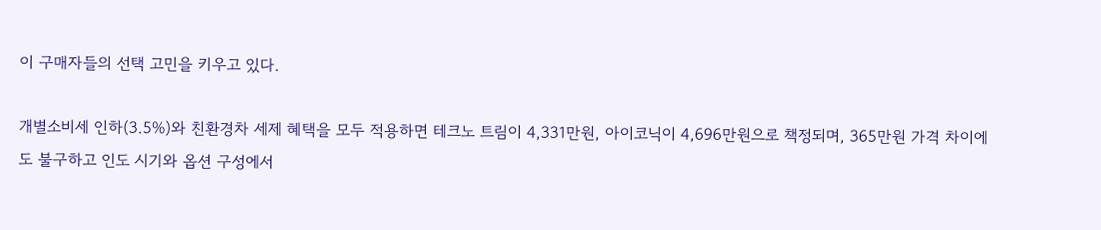이 구매자들의 선택 고민을 키우고 있다.

개별소비세 인하(3.5%)와 친환경차 세제 혜택을 모두 적용하면 테크노 트림이 4,331만원, 아이코닉이 4,696만원으로 책정되며, 365만원 가격 차이에도 불구하고 인도 시기와 옵션 구성에서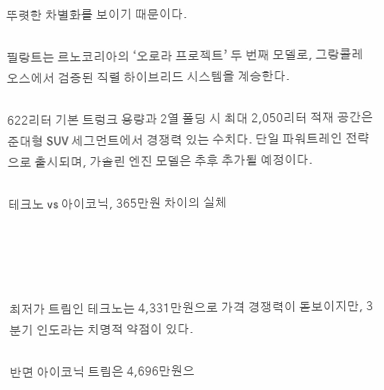뚜렷한 차별화를 보이기 때문이다.

필랑트는 르노코리아의 ‘오로라 프로젝트’ 두 번째 모델로, 그랑콜레오스에서 검증된 직렬 하이브리드 시스템을 계승한다.

622리터 기본 트렁크 용량과 2열 폴딩 시 최대 2,050리터 적재 공간은 준대형 SUV 세그먼트에서 경쟁력 있는 수치다. 단일 파워트레인 전략으로 출시되며, 가솔린 엔진 모델은 추후 추가될 예정이다.

테크노 vs 아이코닉, 365만원 차이의 실체




최저가 트림인 테크노는 4,331만원으로 가격 경쟁력이 돋보이지만, 3분기 인도라는 치명적 약점이 있다.

반면 아이코닉 트림은 4,696만원으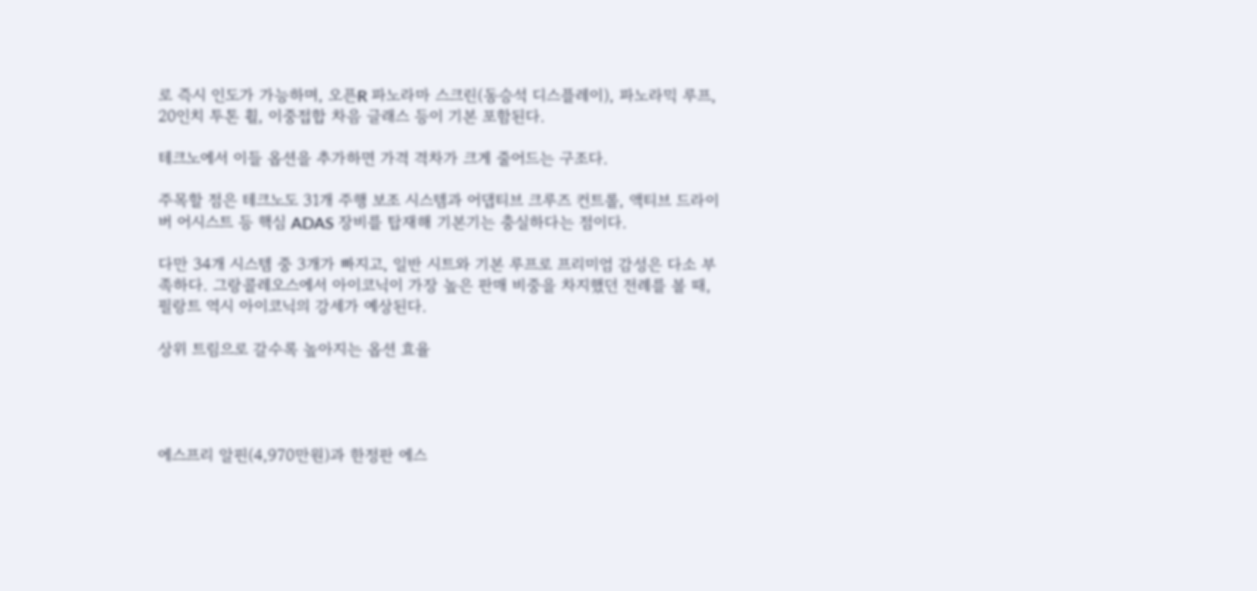로 즉시 인도가 가능하며, 오픈R 파노라마 스크린(동승석 디스플레이), 파노라믹 루프, 20인치 투톤 휠, 이중접합 차음 글래스 등이 기본 포함된다.

테크노에서 이들 옵션을 추가하면 가격 격차가 크게 줄어드는 구조다.

주목할 점은 테크노도 31개 주행 보조 시스템과 어댑티브 크루즈 컨트롤, 액티브 드라이버 어시스트 등 핵심 ADAS 장비를 탑재해 기본기는 충실하다는 점이다.

다만 34개 시스템 중 3개가 빠지고, 일반 시트와 기본 루프로 프리미엄 감성은 다소 부족하다. 그랑콜레오스에서 아이코닉이 가장 높은 판매 비중을 차지했던 전례를 볼 때, 필랑트 역시 아이코닉의 강세가 예상된다.

상위 트림으로 갈수록 높아지는 옵션 효율




에스프리 알핀(4,970만원)과 한정판 에스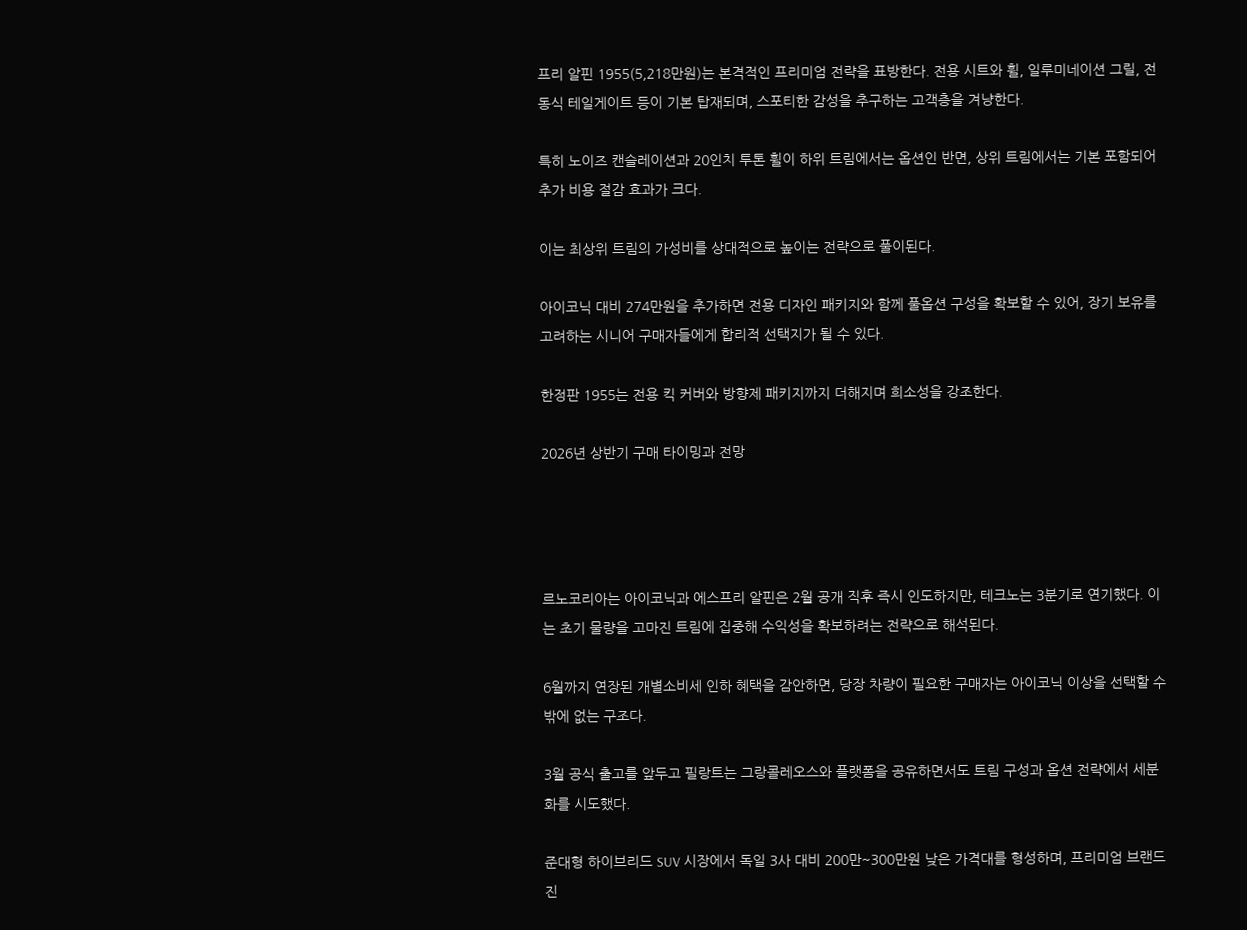프리 알핀 1955(5,218만원)는 본격적인 프리미엄 전략을 표방한다. 전용 시트와 휠, 일루미네이션 그릴, 전동식 테일게이트 등이 기본 탑재되며, 스포티한 감성을 추구하는 고객층을 겨냥한다.

특히 노이즈 캔슬레이션과 20인치 투톤 휠이 하위 트림에서는 옵션인 반면, 상위 트림에서는 기본 포함되어 추가 비용 절감 효과가 크다.

이는 최상위 트림의 가성비를 상대적으로 높이는 전략으로 풀이된다.

아이코닉 대비 274만원을 추가하면 전용 디자인 패키지와 함께 풀옵션 구성을 확보할 수 있어, 장기 보유를 고려하는 시니어 구매자들에게 합리적 선택지가 될 수 있다.

한정판 1955는 전용 킥 커버와 방향제 패키지까지 더해지며 희소성을 강조한다.

2026년 상반기 구매 타이밍과 전망




르노코리아는 아이코닉과 에스프리 알핀은 2월 공개 직후 즉시 인도하지만, 테크노는 3분기로 연기했다. 이는 초기 물량을 고마진 트림에 집중해 수익성을 확보하려는 전략으로 해석된다.

6월까지 연장된 개별소비세 인하 혜택을 감안하면, 당장 차량이 필요한 구매자는 아이코닉 이상을 선택할 수밖에 없는 구조다.

3월 공식 출고를 앞두고 필랑트는 그랑콜레오스와 플랫폼을 공유하면서도 트림 구성과 옵션 전략에서 세분화를 시도했다.

준대형 하이브리드 SUV 시장에서 독일 3사 대비 200만~300만원 낮은 가격대를 형성하며, 프리미엄 브랜드 진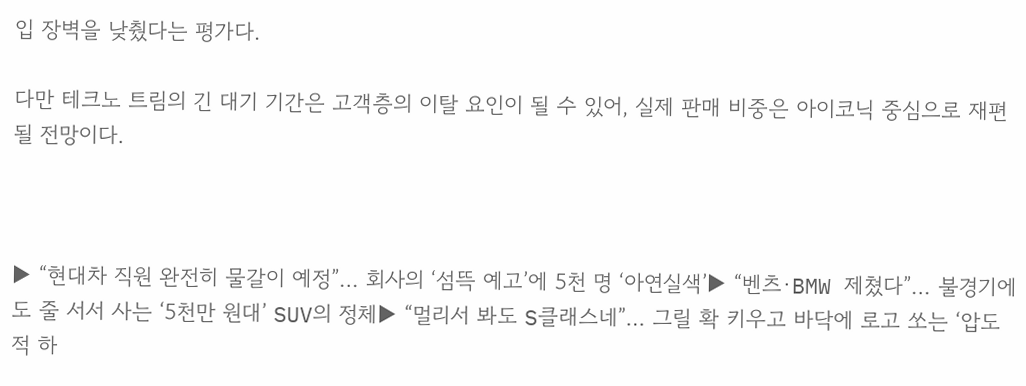입 장벽을 낮췄다는 평가다.

다만 테크노 트림의 긴 대기 기간은 고객층의 이탈 요인이 될 수 있어, 실제 판매 비중은 아이코닉 중심으로 재편될 전망이다.



▶ “현대차 직원 완전히 물갈이 예정”… 회사의 ‘섬뜩 예고’에 5천 명 ‘아연실색’▶ “벤츠·BMW 제쳤다”… 불경기에도 줄 서서 사는 ‘5천만 원대’ SUV의 정체▶ “멀리서 봐도 S클래스네”… 그릴 확 키우고 바닥에 로고 쏘는 ‘압도적 하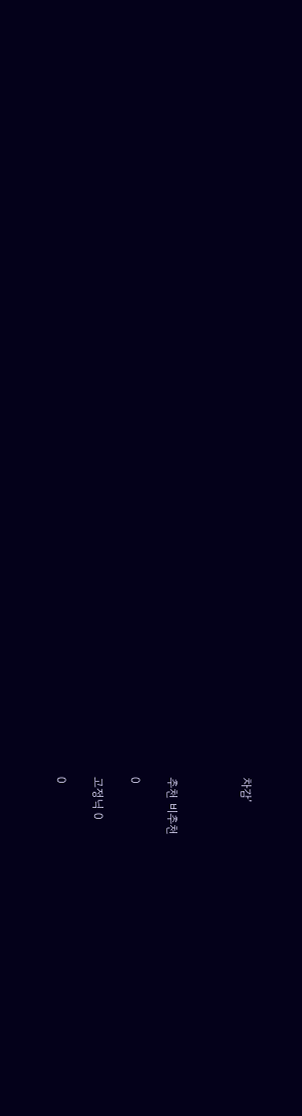차감’



추천 비추천

0

고정닉 0

0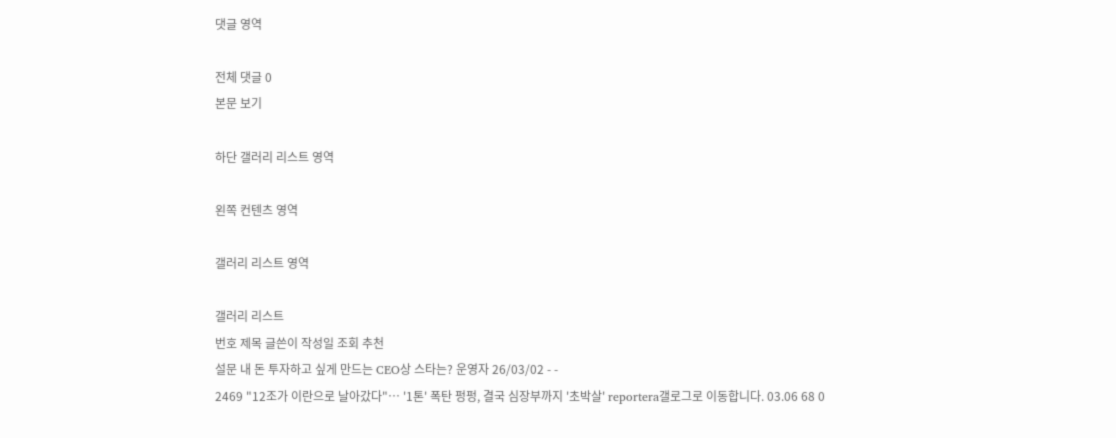댓글 영역

전체 댓글 0
본문 보기

하단 갤러리 리스트 영역

왼쪽 컨텐츠 영역

갤러리 리스트 영역

갤러리 리스트
번호 제목 글쓴이 작성일 조회 추천
설문 내 돈 투자하고 싶게 만드는 CEO상 스타는? 운영자 26/03/02 - -
2469 "12조가 이란으로 날아갔다"… '1톤' 폭탄 펑펑, 결국 심장부까지 '초박살' reportera갤로그로 이동합니다. 03.06 68 0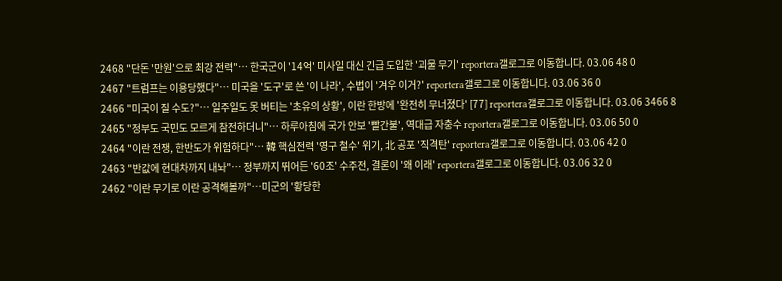2468 "단돈 '만원'으로 최강 전력"… 한국군이 '14억' 미사일 대신 긴급 도입한 '괴물 무기' reportera갤로그로 이동합니다. 03.06 48 0
2467 "트럼프는 이용당했다"… 미국을 '도구'로 쓴 '이 나라', 수법이 '겨우 이거?' reportera갤로그로 이동합니다. 03.06 36 0
2466 "미국이 질 수도?"… 일주일도 못 버티는 '초유의 상황', 이란 한방에 '완전히 무너졌다' [77] reportera갤로그로 이동합니다. 03.06 3466 8
2465 "정부도 국민도 모르게 참전하더니"… 하루아침에 국가 안보 '빨간불', 역대급 자충수 reportera갤로그로 이동합니다. 03.06 50 0
2464 "이란 전쟁, 한반도가 위험하다"… 韓 핵심전력 '영구 철수' 위기, 北 공포 '직격탄' reportera갤로그로 이동합니다. 03.06 42 0
2463 "반값에 현대차까지 내놔"… 정부까지 뛰어든 '60조' 수주전, 결론이 '왜 이래' reportera갤로그로 이동합니다. 03.06 32 0
2462 "이란 무기로 이란 공격해볼까"…미군의 '황당한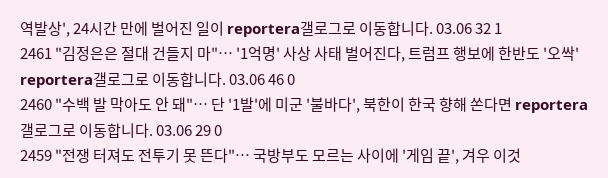역발상', 24시간 만에 벌어진 일이 reportera갤로그로 이동합니다. 03.06 32 1
2461 "김정은은 절대 건들지 마"… '1억명' 사상 사태 벌어진다, 트럼프 행보에 한반도 '오싹' reportera갤로그로 이동합니다. 03.06 46 0
2460 "수백 발 막아도 안 돼"… 단 '1발'에 미군 '불바다', 북한이 한국 향해 쏜다면 reportera갤로그로 이동합니다. 03.06 29 0
2459 "전쟁 터져도 전투기 못 뜬다"… 국방부도 모르는 사이에 '게임 끝', 겨우 이것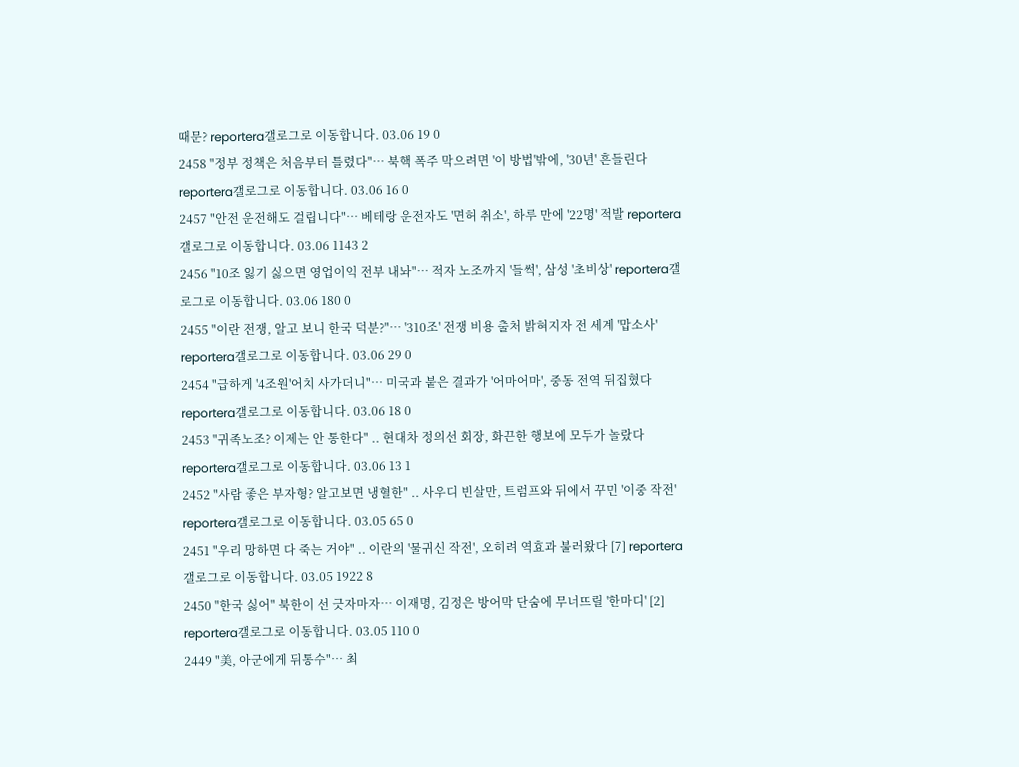때문? reportera갤로그로 이동합니다. 03.06 19 0
2458 "정부 정책은 처음부터 틀렸다"… 북핵 폭주 막으려면 '이 방법'밖에, '30년' 흔들린다 reportera갤로그로 이동합니다. 03.06 16 0
2457 "안전 운전해도 걸립니다"… 베테랑 운전자도 '면허 취소', 하루 만에 '22명' 적발 reportera갤로그로 이동합니다. 03.06 1143 2
2456 "10조 잃기 싫으면 영업이익 전부 내놔"… 적자 노조까지 '들썩', 삼성 '초비상' reportera갤로그로 이동합니다. 03.06 180 0
2455 "이란 전쟁, 알고 보니 한국 덕분?"… '310조' 전쟁 비용 출처 밝혀지자 전 세계 '맙소사' reportera갤로그로 이동합니다. 03.06 29 0
2454 "급하게 '4조원'어치 사가더니"… 미국과 붙은 결과가 '어마어마', 중동 전역 뒤집혔다 reportera갤로그로 이동합니다. 03.06 18 0
2453 "귀족노조? 이제는 안 통한다" .. 현대차 정의선 회장, 화끈한 행보에 모두가 놀랐다 reportera갤로그로 이동합니다. 03.06 13 1
2452 "사람 좋은 부자형? 알고보면 냉혈한" .. 사우디 빈살만, 트럼프와 뒤에서 꾸민 '이중 작전' reportera갤로그로 이동합니다. 03.05 65 0
2451 "우리 망하면 다 죽는 거야" .. 이란의 '물귀신 작전', 오히려 역효과 불러왔다 [7] reportera갤로그로 이동합니다. 03.05 1922 8
2450 "한국 싫어" 북한이 선 긋자마자… 이재명, 김정은 방어막 단숨에 무너뜨릴 '한마디' [2] reportera갤로그로 이동합니다. 03.05 110 0
2449 "美, 아군에게 뒤통수"… 최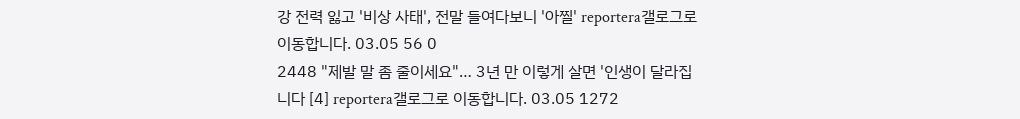강 전력 잃고 '비상 사태', 전말 들여다보니 '아찔' reportera갤로그로 이동합니다. 03.05 56 0
2448 "제발 말 좀 줄이세요"… 3년 만 이렇게 살면 '인생이 달라집니다 [4] reportera갤로그로 이동합니다. 03.05 1272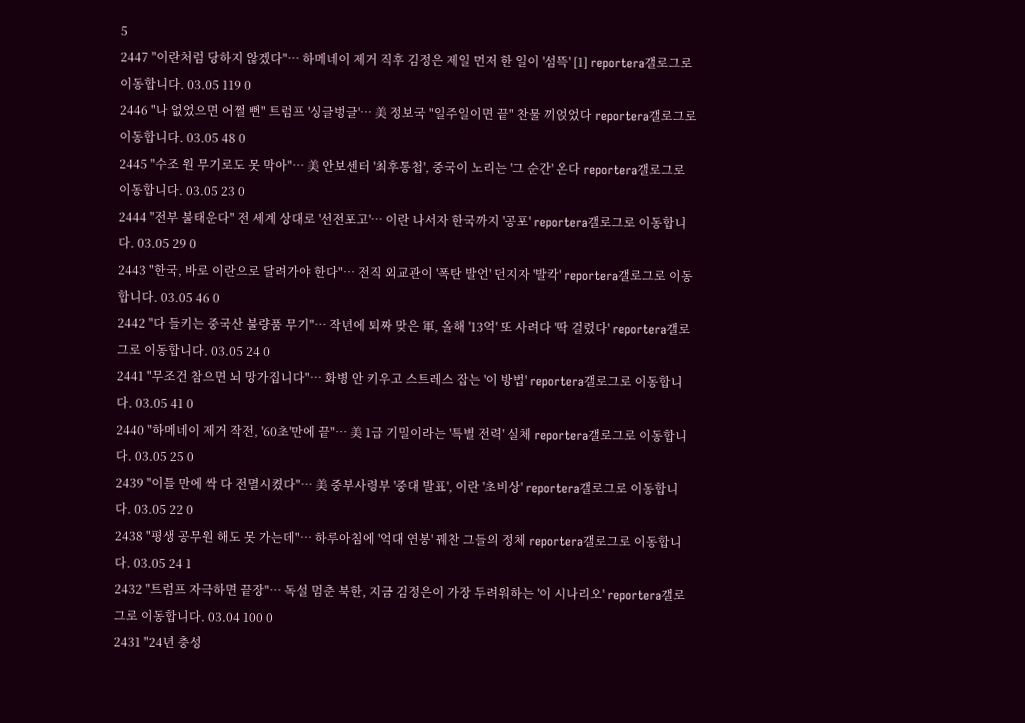5
2447 "이란처럼 당하지 않겠다"… 하메네이 제거 직후 김정은 제일 먼저 한 일이 '섬뜩' [1] reportera갤로그로 이동합니다. 03.05 119 0
2446 "나 없었으면 어쩔 뻔" 트럼프 '싱글벙글'… 美 정보국 "일주일이면 끝" 찬물 끼얹었다 reportera갤로그로 이동합니다. 03.05 48 0
2445 "수조 원 무기로도 못 막아"… 美 안보센터 '최후통첩', 중국이 노리는 '그 순간' 온다 reportera갤로그로 이동합니다. 03.05 23 0
2444 "전부 불태운다" 전 세계 상대로 '선전포고'… 이란 나서자 한국까지 '공포' reportera갤로그로 이동합니다. 03.05 29 0
2443 "한국, 바로 이란으로 달려가야 한다"… 전직 외교관이 '폭탄 발언' 던지자 '발칵' reportera갤로그로 이동합니다. 03.05 46 0
2442 "다 들키는 중국산 불량품 무기"… 작년에 퇴짜 맞은 軍, 올해 '13억' 또 사려다 '딱 걸렸다' reportera갤로그로 이동합니다. 03.05 24 0
2441 "무조건 참으면 뇌 망가집니다"… 화병 안 키우고 스트레스 잡는 '이 방법' reportera갤로그로 이동합니다. 03.05 41 0
2440 "하메네이 제거 작전, '60초'만에 끝"… 美 1급 기밀이라는 '특별 전력' 실체 reportera갤로그로 이동합니다. 03.05 25 0
2439 "이틀 만에 싹 다 전멸시켰다"… 美 중부사령부 '중대 발표', 이란 '초비상' reportera갤로그로 이동합니다. 03.05 22 0
2438 "평생 공무원 해도 못 가는데"… 하루아침에 '억대 연봉' 꿰찬 그들의 정체 reportera갤로그로 이동합니다. 03.05 24 1
2432 "트럼프 자극하면 끝장"… 독설 멈춘 북한, 지금 김정은이 가장 두려워하는 '이 시나리오' reportera갤로그로 이동합니다. 03.04 100 0
2431 "24년 충성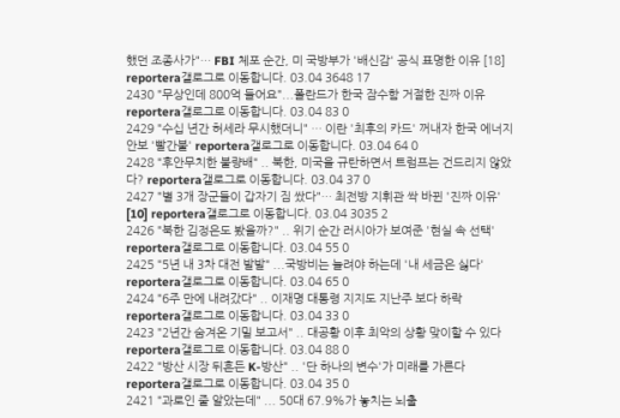했던 조종사가"… FBI 체포 순간, 미 국방부가 '배신감' 공식 표명한 이유 [18] reportera갤로그로 이동합니다. 03.04 3648 17
2430 "무상인데 800억 들어요"...폴란드가 한국 잠수함 거절한 진짜 이유 reportera갤로그로 이동합니다. 03.04 83 0
2429 "수십 년간 허세라 무시했더니" … 이란 '최후의 카드' 꺼내자 한국 에너지 안보 '빨간불' reportera갤로그로 이동합니다. 03.04 64 0
2428 "후안무치한 불량배" .. 북한, 미국을 규탄하면서 트럼프는 건드리지 않았다? reportera갤로그로 이동합니다. 03.04 37 0
2427 "별 3개 장군들이 갑자기 짐 쌌다"… 최전방 지휘관 싹 바뀐 '진짜 이유' [10] reportera갤로그로 이동합니다. 03.04 3035 2
2426 "북한 김정은도 봤을까?" .. 위기 순간 러시아가 보여준 '현실 속 선택' reportera갤로그로 이동합니다. 03.04 55 0
2425 "5년 내 3차 대전 발발" ...국방비는 늘려야 하는데 '내 세금은 싫다' reportera갤로그로 이동합니다. 03.04 65 0
2424 "6주 만에 내려갔다" .. 이재명 대통령 지지도 지난주 보다 하락 reportera갤로그로 이동합니다. 03.04 33 0
2423 "2년간 숨겨온 기밀 보고서" .. 대공황 이후 최악의 상황 맞이할 수 있다 reportera갤로그로 이동합니다. 03.04 88 0
2422 "방산 시장 뒤흔든 K-방산" .. '단 하나의 변수'가 미래를 가른다 reportera갤로그로 이동합니다. 03.04 35 0
2421 "과로인 줄 알았는데" ... 50대 67.9%가 놓치는 뇌출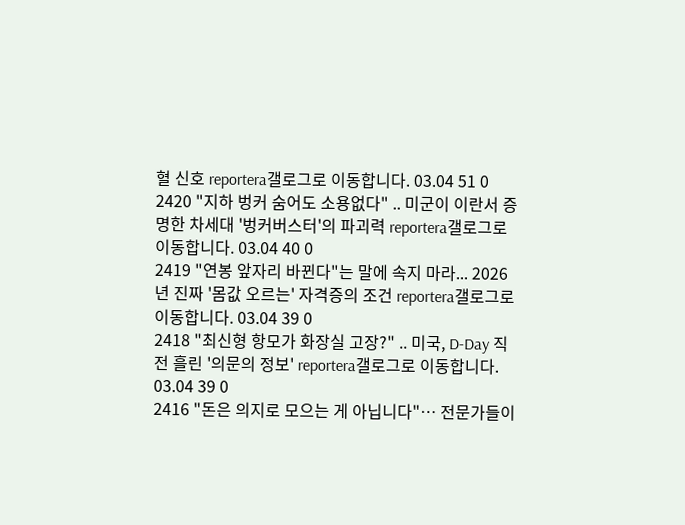혈 신호 reportera갤로그로 이동합니다. 03.04 51 0
2420 "지하 벙커 숨어도 소용없다" .. 미군이 이란서 증명한 차세대 '벙커버스터'의 파괴력 reportera갤로그로 이동합니다. 03.04 40 0
2419 "연봉 앞자리 바뀐다"는 말에 속지 마라... 2026년 진짜 '몸값 오르는' 자격증의 조건 reportera갤로그로 이동합니다. 03.04 39 0
2418 "최신형 항모가 화장실 고장?" .. 미국, D-Day 직전 흘린 '의문의 정보' reportera갤로그로 이동합니다. 03.04 39 0
2416 "돈은 의지로 모으는 게 아닙니다"… 전문가들이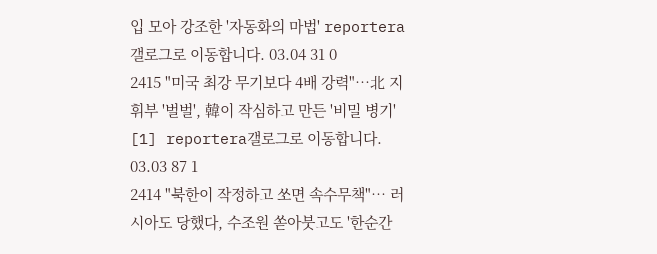입 모아 강조한 '자동화의 마법' reportera갤로그로 이동합니다. 03.04 31 0
2415 "미국 최강 무기보다 4배 강력"…北 지휘부 '벌벌', 韓이 작심하고 만든 '비밀 병기' [1] reportera갤로그로 이동합니다. 03.03 87 1
2414 "북한이 작정하고 쏘면 속수무책"… 러시아도 당했다, 수조원 쏟아붓고도 '한순간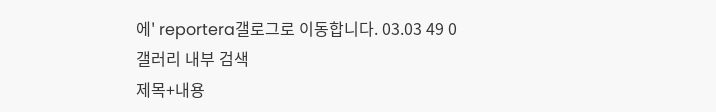에' reportera갤로그로 이동합니다. 03.03 49 0
갤러리 내부 검색
제목+내용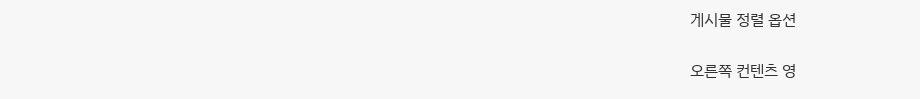게시물 정렬 옵션

오른쪽 컨텐츠 영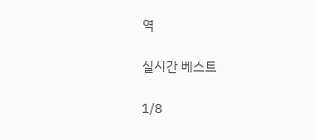역

실시간 베스트

1/8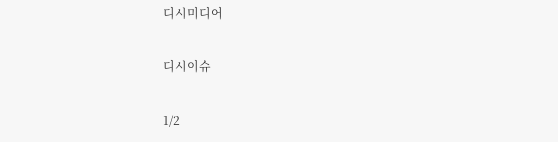디시미디어

디시이슈

1/2